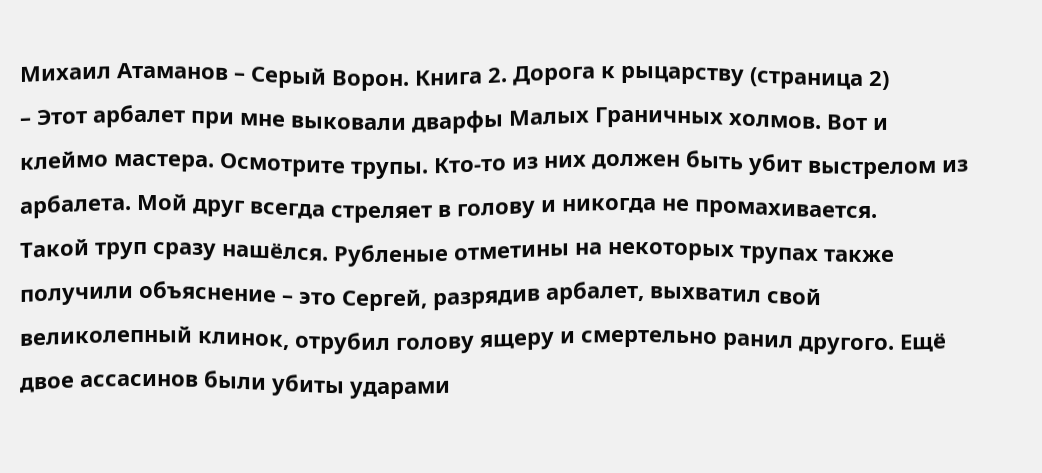Михаил Атаманов – Серый Ворон. Книга 2. Дорога к рыцарству (страница 2)
– Этот арбалет при мне выковали дварфы Малых Граничных холмов. Вот и клеймо мастера. Осмотрите трупы. Кто-то из них должен быть убит выстрелом из арбалета. Мой друг всегда стреляет в голову и никогда не промахивается.
Такой труп сразу нашёлся. Рубленые отметины на некоторых трупах также получили объяснение – это Сергей, разрядив арбалет, выхватил свой великолепный клинок, отрубил голову ящеру и смертельно ранил другого. Ещё двое ассасинов были убиты ударами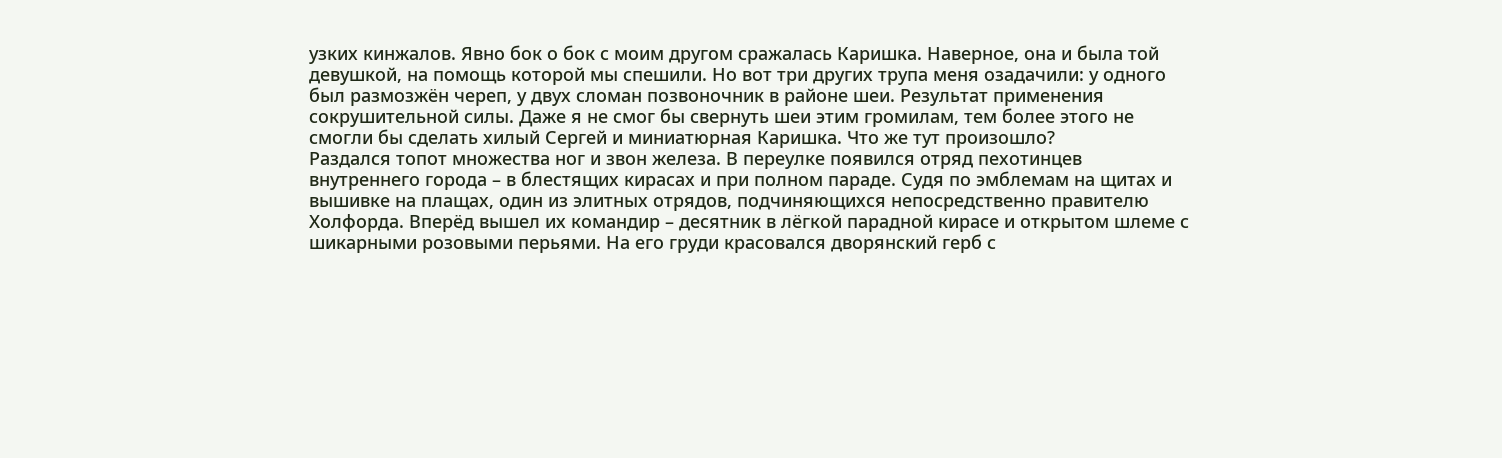узких кинжалов. Явно бок о бок с моим другом сражалась Каришка. Наверное, она и была той девушкой, на помощь которой мы спешили. Но вот три других трупа меня озадачили: у одного был размозжён череп, у двух сломан позвоночник в районе шеи. Результат применения сокрушительной силы. Даже я не смог бы свернуть шеи этим громилам, тем более этого не смогли бы сделать хилый Сергей и миниатюрная Каришка. Что же тут произошло?
Раздался топот множества ног и звон железа. В переулке появился отряд пехотинцев внутреннего города – в блестящих кирасах и при полном параде. Судя по эмблемам на щитах и вышивке на плащах, один из элитных отрядов, подчиняющихся непосредственно правителю Холфорда. Вперёд вышел их командир – десятник в лёгкой парадной кирасе и открытом шлеме с шикарными розовыми перьями. На его груди красовался дворянский герб с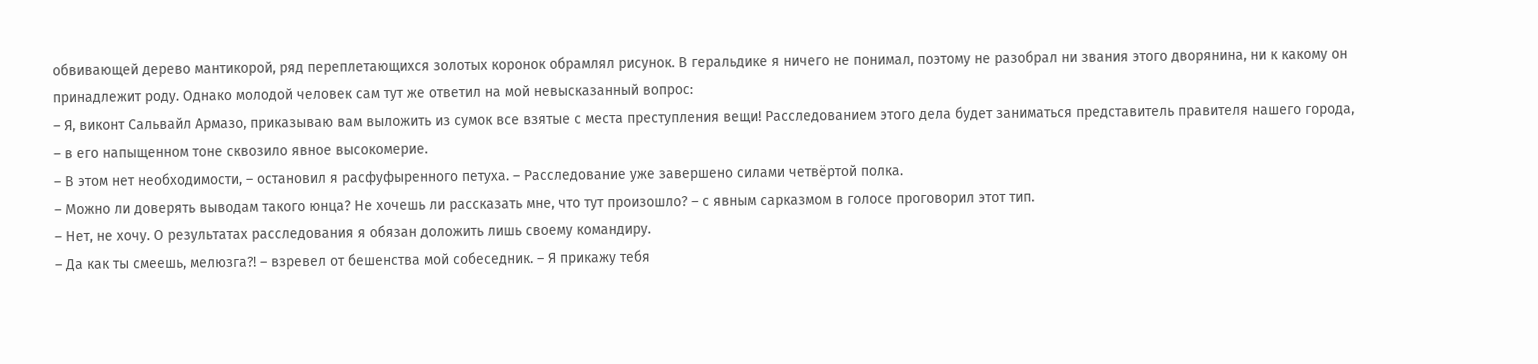обвивающей дерево мантикорой, ряд переплетающихся золотых коронок обрамлял рисунок. В геральдике я ничего не понимал, поэтому не разобрал ни звания этого дворянина, ни к какому он принадлежит роду. Однако молодой человек сам тут же ответил на мой невысказанный вопрос:
– Я, виконт Сальвайл Армазо, приказываю вам выложить из сумок все взятые с места преступления вещи! Расследованием этого дела будет заниматься представитель правителя нашего города, – в его напыщенном тоне сквозило явное высокомерие.
– В этом нет необходимости, – остановил я расфуфыренного петуха. – Расследование уже завершено силами четвёртой полка.
– Можно ли доверять выводам такого юнца? Не хочешь ли рассказать мне, что тут произошло? – с явным сарказмом в голосе проговорил этот тип.
– Нет, не хочу. О результатах расследования я обязан доложить лишь своему командиру.
– Да как ты смеешь, мелюзга?! – взревел от бешенства мой собеседник. – Я прикажу тебя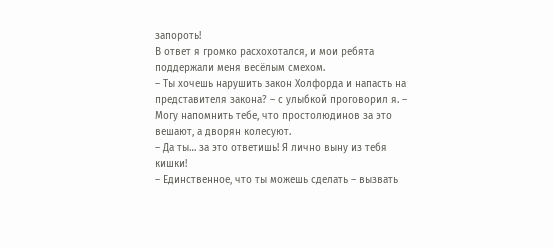запороть!
В ответ я громко расхохотался, и мои ребята поддержали меня весёлым смехом.
– Ты хочешь нарушить закон Холфорда и напасть на представителя закона? – с улыбкой проговорил я. – Могу напомнить тебе, что простолюдинов за это вешают, а дворян колесуют.
– Да ты… за это ответишь! Я лично выну из тебя кишки!
– Единственное, что ты можешь сделать – вызвать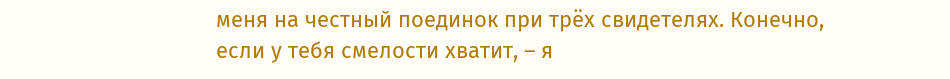меня на честный поединок при трёх свидетелях. Конечно, если у тебя смелости хватит, – я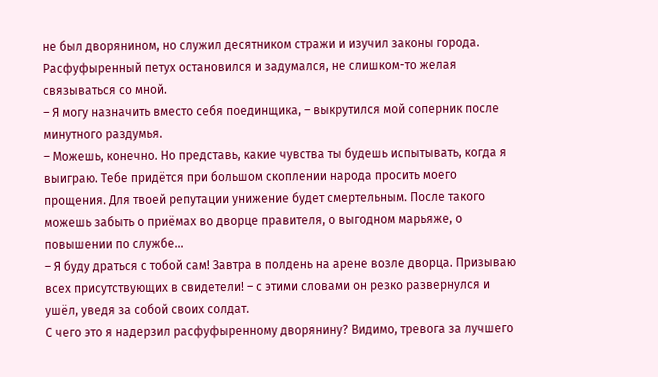не был дворянином, но служил десятником стражи и изучил законы города.
Расфуфыренный петух остановился и задумался, не слишком-то желая связываться со мной.
– Я могу назначить вместо себя поединщика, – выкрутился мой соперник после минутного раздумья.
– Можешь, конечно. Но представь, какие чувства ты будешь испытывать, когда я выиграю. Тебе придётся при большом скоплении народа просить моего прощения. Для твоей репутации унижение будет смертельным. После такого можешь забыть о приёмах во дворце правителя, о выгодном марьяже, о повышении по службе…
– Я буду драться с тобой сам! Завтра в полдень на арене возле дворца. Призываю всех присутствующих в свидетели! – с этими словами он резко развернулся и ушёл, уведя за собой своих солдат.
С чего это я надерзил расфуфыренному дворянину? Видимо, тревога за лучшего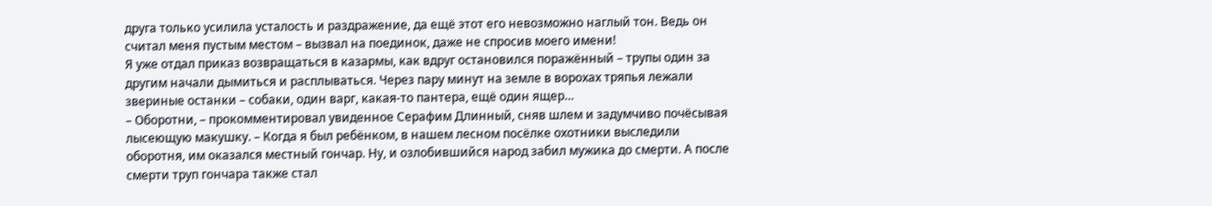друга только усилила усталость и раздражение, да ещё этот его невозможно наглый тон. Ведь он считал меня пустым местом – вызвал на поединок, даже не спросив моего имени!
Я уже отдал приказ возвращаться в казармы, как вдруг остановился поражённый – трупы один за другим начали дымиться и расплываться. Через пару минут на земле в ворохах тряпья лежали звериные останки – собаки, один варг, какая-то пантера, ещё один ящер…
– Оборотни, – прокомментировал увиденное Серафим Длинный, сняв шлем и задумчиво почёсывая лысеющую макушку. – Когда я был ребёнком, в нашем лесном посёлке охотники выследили оборотня, им оказался местный гончар. Ну, и озлобившийся народ забил мужика до смерти. А после смерти труп гончара также стал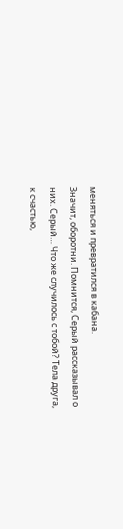меняться и превратился в кабана.
Значит, оборотни. Помнится, Серый рассказывал о них. Серый… Что же случилось с тобой? Тела друга, к счастью,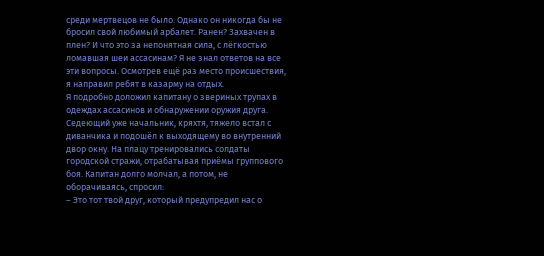среди мертвецов не было. Однако он никогда бы не бросил свой любимый арбалет. Ранен? Захвачен в плен? И что это за непонятная сила, с лёгкостью ломавшая шеи ассасинам? Я не знал ответов на все эти вопросы. Осмотрев ещё раз место происшествия, я направил ребят в казарму на отдых.
Я подробно доложил капитану о звериных трупах в одеждах ассасинов и обнаружении оружия друга. Седеющий уже начальник, кряхтя, тяжело встал с диванчика и подошёл к выходящему во внутренний двор окну. На плацу тренировались солдаты городской стражи, отрабатывая приёмы группового боя. Капитан долго молчал, а потом, не оборачиваясь, спросил:
– Это тот твой друг, который предупредил нас о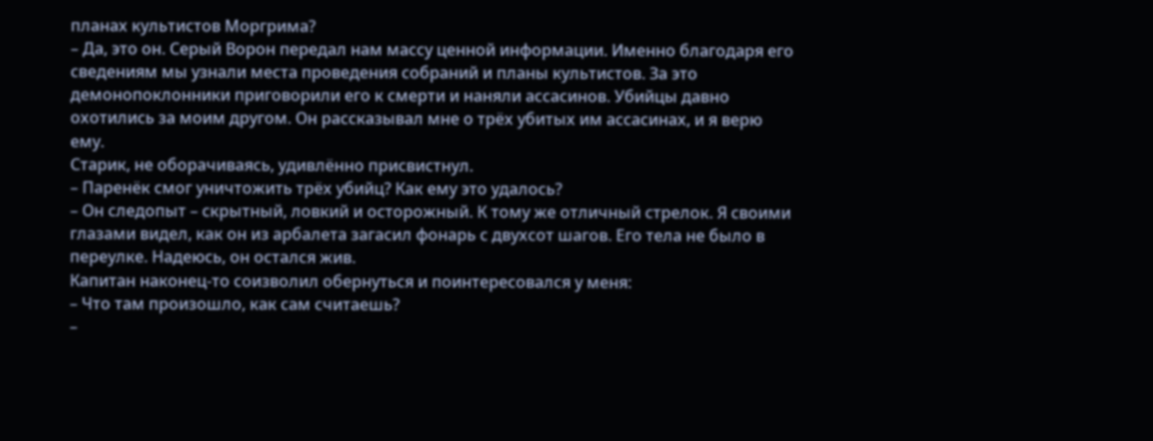планах культистов Моргрима?
– Да, это он. Серый Ворон передал нам массу ценной информации. Именно благодаря его сведениям мы узнали места проведения собраний и планы культистов. За это демонопоклонники приговорили его к смерти и наняли ассасинов. Убийцы давно охотились за моим другом. Он рассказывал мне о трёх убитых им ассасинах, и я верю ему.
Старик, не оборачиваясь, удивлённо присвистнул.
– Паренёк смог уничтожить трёх убийц? Как ему это удалось?
– Он следопыт – скрытный, ловкий и осторожный. К тому же отличный стрелок. Я своими глазами видел, как он из арбалета загасил фонарь с двухсот шагов. Его тела не было в переулке. Надеюсь, он остался жив.
Капитан наконец-то соизволил обернуться и поинтересовался у меня:
– Что там произошло, как сам считаешь?
–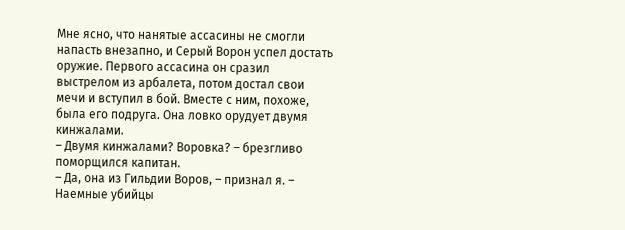Мне ясно, что нанятые ассасины не смогли напасть внезапно, и Серый Ворон успел достать оружие. Первого ассасина он сразил выстрелом из арбалета, потом достал свои мечи и вступил в бой. Вместе с ним, похоже, была его подруга. Она ловко орудует двумя кинжалами.
– Двумя кинжалами? Воровка? – брезгливо поморщился капитан.
– Да, она из Гильдии Воров, – признал я. – Наемные убийцы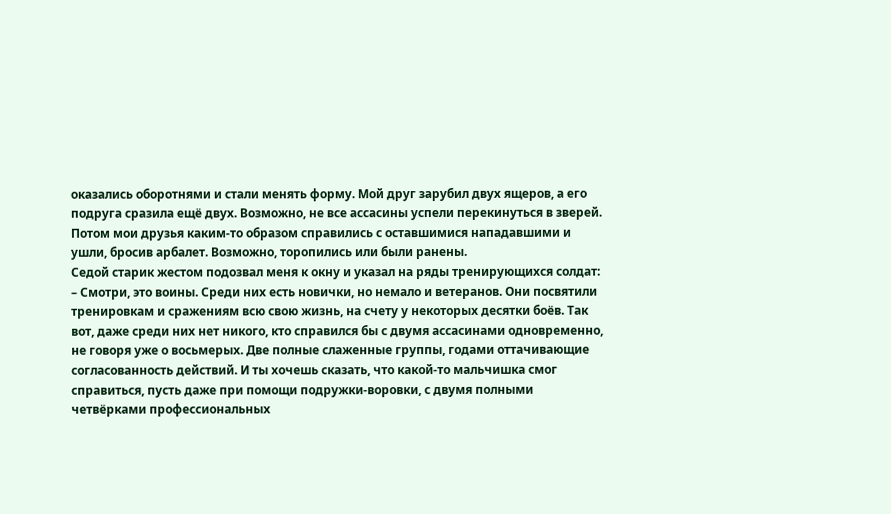оказались оборотнями и стали менять форму. Мой друг зарубил двух ящеров, а его подруга сразила ещё двух. Возможно, не все ассасины успели перекинуться в зверей. Потом мои друзья каким-то образом справились с оставшимися нападавшими и ушли, бросив арбалет. Возможно, торопились или были ранены.
Седой старик жестом подозвал меня к окну и указал на ряды тренирующихся солдат:
– Смотри, это воины. Среди них есть новички, но немало и ветеранов. Они посвятили тренировкам и сражениям всю свою жизнь, на счету у некоторых десятки боёв. Так вот, даже среди них нет никого, кто справился бы с двумя ассасинами одновременно, не говоря уже о восьмерых. Две полные слаженные группы, годами оттачивающие согласованность действий. И ты хочешь сказать, что какой-то мальчишка смог справиться, пусть даже при помощи подружки-воровки, с двумя полными четвёрками профессиональных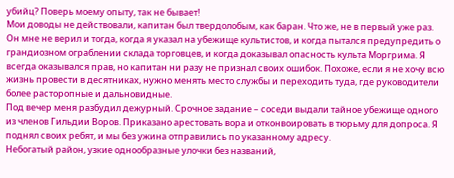убийц? Поверь моему опыту, так не бывает!
Мои доводы не действовали, капитан был твердолобым, как баран. Что же, не в первый уже раз. Он мне не верил и тогда, когда я указал на убежище культистов, и когда пытался предупредить о грандиозном ограблении склада торговцев, и когда доказывал опасность культа Моргрима. Я всегда оказывался прав, но капитан ни разу не признал своих ошибок. Похоже, если я не хочу всю жизнь провести в десятниках, нужно менять место службы и переходить туда, где руководители более расторопные и дальновидные.
Под вечер меня разбудил дежурный. Срочное задание – соседи выдали тайное убежище одного из членов Гильдии Воров. Приказано арестовать вора и отконвоировать в тюрьму для допроса. Я поднял своих ребят, и мы без ужина отправились по указанному адресу.
Небогатый район, узкие однообразные улочки без названий,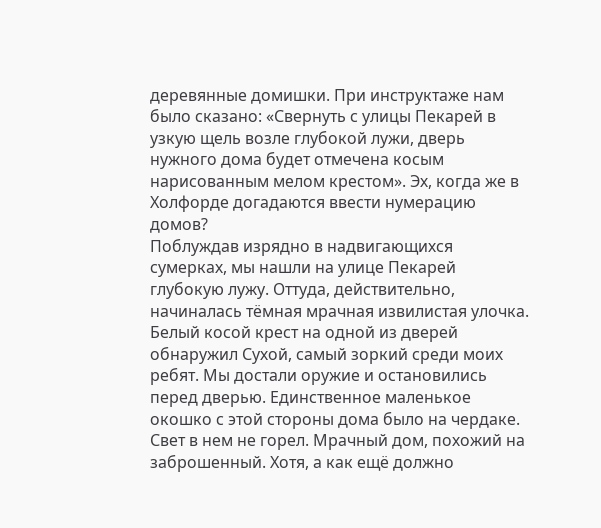деревянные домишки. При инструктаже нам было сказано: «Свернуть с улицы Пекарей в узкую щель возле глубокой лужи, дверь нужного дома будет отмечена косым нарисованным мелом крестом». Эх, когда же в Холфорде догадаются ввести нумерацию домов?
Поблуждав изрядно в надвигающихся сумерках, мы нашли на улице Пекарей глубокую лужу. Оттуда, действительно, начиналась тёмная мрачная извилистая улочка. Белый косой крест на одной из дверей обнаружил Сухой, самый зоркий среди моих ребят. Мы достали оружие и остановились перед дверью. Единственное маленькое окошко с этой стороны дома было на чердаке. Свет в нем не горел. Мрачный дом, похожий на заброшенный. Хотя, а как ещё должно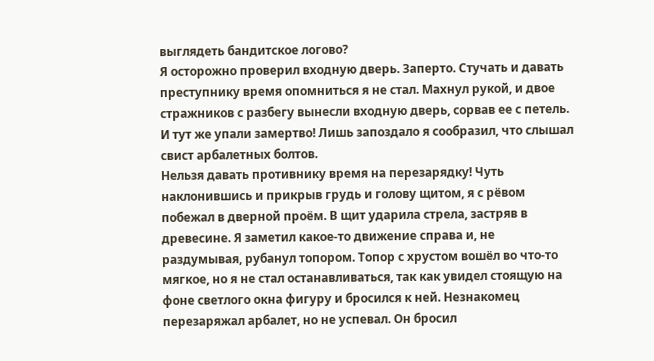выглядеть бандитское логово?
Я осторожно проверил входную дверь. Заперто. Стучать и давать преступнику время опомниться я не стал. Махнул рукой, и двое стражников с разбегу вынесли входную дверь, сорвав ее с петель. И тут же упали замертво! Лишь запоздало я сообразил, что слышал свист арбалетных болтов.
Нельзя давать противнику время на перезарядку! Чуть наклонившись и прикрыв грудь и голову щитом, я с рёвом побежал в дверной проём. В щит ударила стрела, застряв в древесине. Я заметил какое-то движение справа и, не раздумывая, рубанул топором. Топор с хрустом вошёл во что-то мягкое, но я не стал останавливаться, так как увидел стоящую на фоне светлого окна фигуру и бросился к ней. Незнакомец перезаряжал арбалет, но не успевал. Он бросил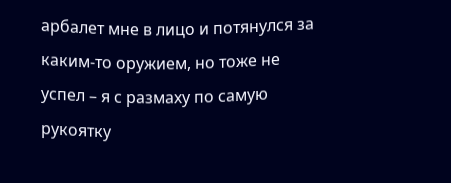арбалет мне в лицо и потянулся за каким-то оружием, но тоже не успел – я с размаху по самую рукоятку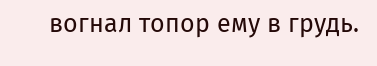вогнал топор ему в грудь.